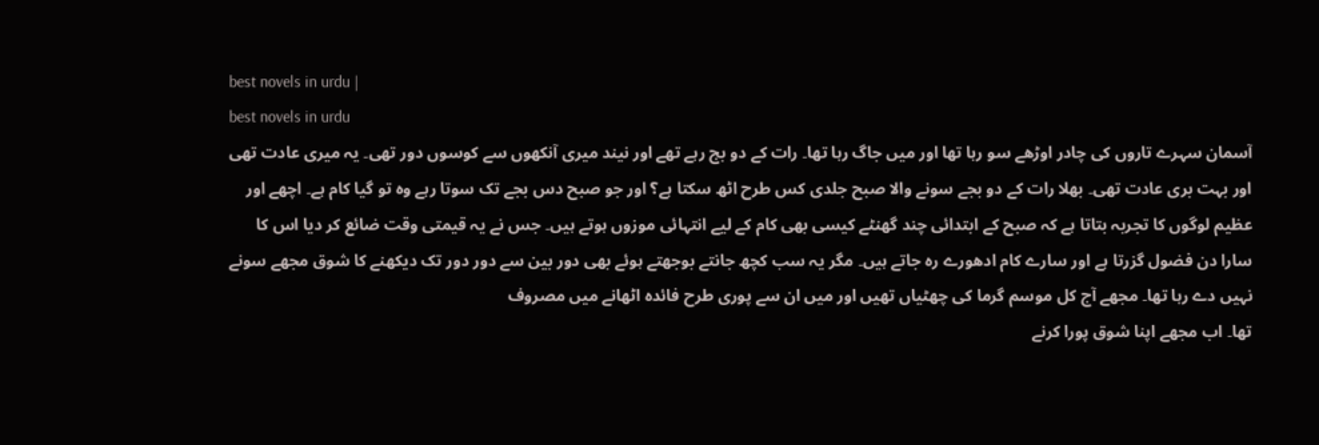best novels in urdu |
best novels in urdu
آسمان سہرے تاروں کی چادر اوڑھے سو رہا تھا اور میں جاگ رہا تھا۔ رات کے دو بج رہے تھے اور نیند میری آنکھوں سے کوسوں دور تھی۔ یہ میری عادت تھی اور بہت بری عادت تھی۔ بھلا رات کے دو بجے سونے والا صبح جلدی کس طرح اٹھ سکتا ہے؟ اور جو صبح دس بجے تک سوتا رہے وہ تو گیا کام ہے۔ اچھے اور عظیم لوگوں کا تجربہ بتاتا ہے کہ صبح کے ابتدائی چند گھنٹے کیسی بھی کام کے لیے انتہائی موزوں ہوتے ہیں۔ جس نے یہ قیمتی وقت ضائع کر دیا اس کا سارا دن فضول گزرتا ہے اور سارے کام ادھورے رہ جاتے ہیں۔ مگر یہ سب کچھ جانتے بوجھتے ہوئے بھی دور بین سے دور دور تک دیکھنے کا شوق مجھے سونے نہیں دے رہا تھا۔ مجھے آج کل موسم گرما کی چھٹیاں تھیں اور میں ان سے پوری طرح فائدہ اٹھانے میں مصروف
تھا۔ اب مجھے اپنا شوق پورا کرنے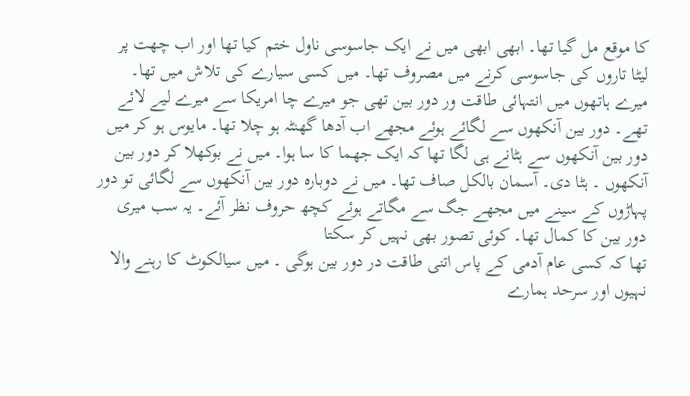کا موقع مل گیا تھا۔ ابھی ابھی میں نے ایک جاسوسی ناول ختم کیا تھا اور اب چھت پر لیٹا تاروں کی جاسوسی کرنے میں مصروف تھا۔ میں کسی سیارے کی تلاش میں تھا۔ میرے ہاتھوں میں انتہائی طاقت ور دور بین تھی جو میرے چا امریکا سے میرے لیے لائے تھے۔ دور بین آنکھوں سے لگائے ہوئے مجھے اب آدھا گھنٹہ ہو چلا تھا۔ مایوس ہو کر میں دور بین آنکھوں سے ہٹانے ہی لگا تھا کہ ایک جھما کا سا ہوا۔ میں نے بوکھلا کر دور بین آنکھوں ۔ ہٹا دی۔ آسمان بالکل صاف تھا۔ میں نے دوبارہ دور بین آنکھوں سے لگائی تو دور پہاڑوں کے سینے میں مجھے جگ سے مگاتے ہوئے کچھ حروف نظر آئے۔ یہ سب میری دور بین کا کمال تھا۔ کوئی تصور بھی نہیں کر سکتا
تھا کہ کسی عام آدمی کے پاس اتنی طاقت در دور بین ہوگی ۔ میں سیالکوٹ کا رہنے والا نہیوں اور سرحد ہمارے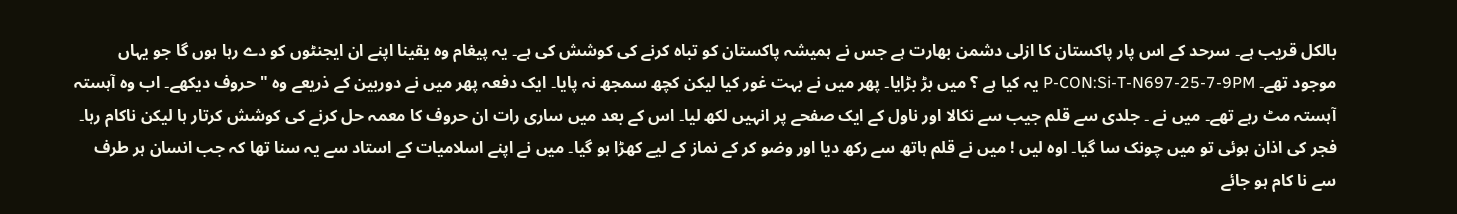بالکل قریب ہے۔ سرحد کے اس پار پاکستان کا ازلی دشمن بھارت ہے جس نے ہمیشہ پاکستان کو تباہ کرنے کی کوشش کی ہے۔ یہ پیغام وہ یقینا اپنے ان ایجنٹوں کو دے رہا ہوں گا جو یہاں موجود تھے۔ P-CON:Si-T-N697-25-7-9PM یہ کیا ہے ؟ میں بڑ بڑایا۔ پھر میں نے بہت غور کیا لیکن کچھ سمجھ نہ پایا۔ ایک دفعہ پھر میں نے دوربین کے ذریعے وہ " حروف دیکھے۔ اب وہ آہستہ آہستہ مٹ رہے تھے۔ میں نے ۔ جلدی سے قلم جیب سے نکالا اور ناول کے ایک صفحے پر انہیں لکھ لیا۔ اس کے بعد میں ساری رات ان حروف کا معمہ حل کرنے کی کوشش کرتار ہا لیکن ناکام رہا۔ فجر کی اذان ہوئی تو میں چونک سا گیا۔ اوہ لیں ! میں نے قلم ہاتھ سے رکھ دیا اور وضو کر کے نماز کے لیے کھڑا ہو گیا۔ میں نے اپنے اسلامیات کے استاد سے یہ سنا تھا کہ جب انسان ہر طرف سے نا کام ہو جائے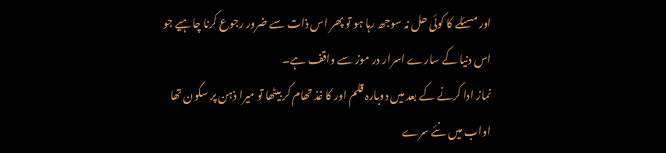اور مسئلے کا کوئی حل نہ سوجھ رہا ہو تو پھر اس ذات سے ضرور رجوع کرنا چاہیے جو اس دنیا کے سارے اسرار در موز سے واقف ہے۔
نماز ادا کرنے کے بعد میں دوبارہ قلم اور کا غذ تھام کر بیٹھا تو میرا ذہن پر سکون تھا اواب میں نئے سرے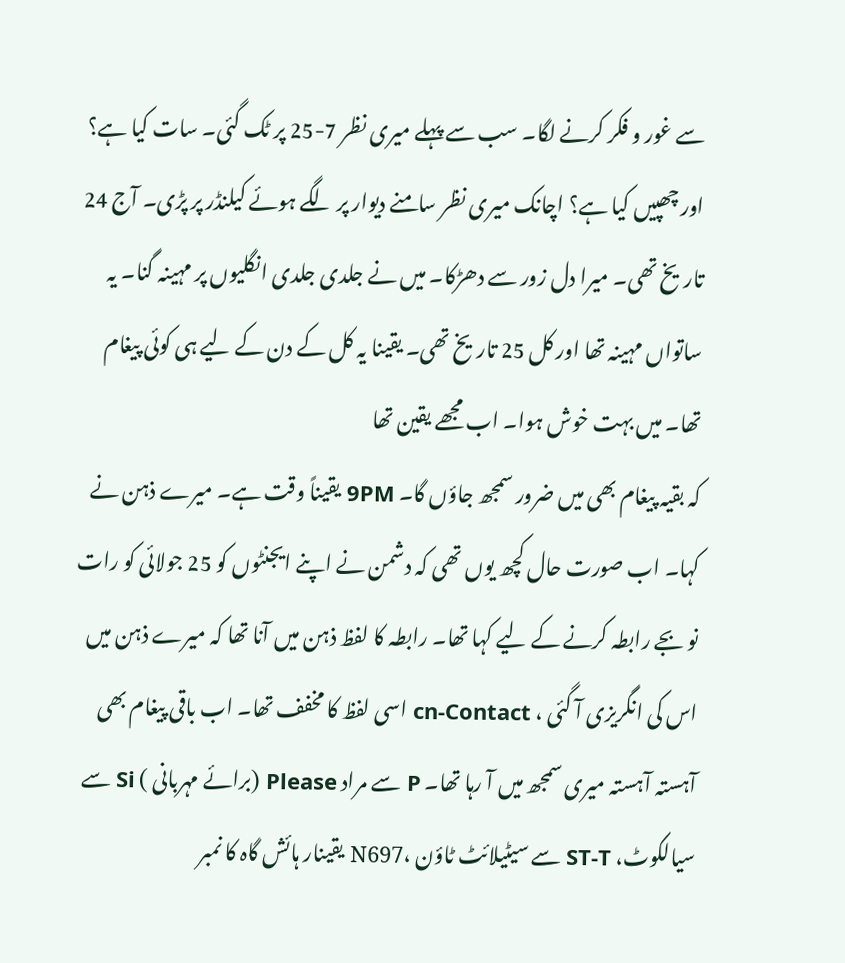سے غور و فکر کرنے لگا۔ سب سے پہلے میری نظر 7-25 پر ٹک گئی۔ سات کیا ہے؟ اور چھپیں کیا ہے؟ اچانک میری نظر سامنے دیوار پر لگے ہوئے کیلنڈر پر پڑی۔ آج 24 تاریخ تھی۔ میرا دل زور سے دھڑکا۔ میں نے جلدی جلدی انگلیوں پر مہینہ گنا۔ یہ ساتواں مہینہ تھا اور کل 25 تاریخ تھی۔ یقینا یہ کل کے دن کے لیے ہی کوئی پیغام تھا۔ میں بہت خوش ہوا۔ اب مجھے یقین تھا
کہ بقیہ پیغام بھی میں ضرور سمجھ جاؤں گا۔ 9PM یقیناً وقت ہے۔ میرے ذہن نے کہا۔ اب صورت حال کچھ یوں تھی کہ دشمن نے اپنے ایجنٹوں کو 25 جولائی کو رات نو بجے رابطہ کرنے کے لیے کہا تھا۔ رابطہ کا لفظ ذہن میں آنا تھا کہ میرے ذہن میں اس کی انگریزی آ گئی ، cn-Contact اسی لفظ کا مخفف تھا۔ اب باقی پیغام بھی آہستہ آہستہ میری سمجھ میں آ رہا تھا۔ P سے مراد Please (برائے مہربانی ) Si سے سیالکوٹ، ST-T سے سیٹیلائٹ ٹاؤن ،N697 یقینار ہائش گاہ کا نمبر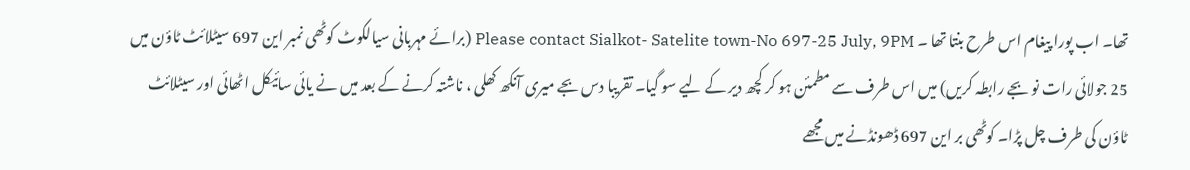تھا۔ اب پورا پیغام اس طرح بنتا تھا ۔ Please contact Sialkot- Satelite town-No 697-25 July, 9PM (برائے مہربانی سیالکوٹ کوٹھی نمبر این 697 سیٹلائٹ ٹاؤن میں 25 جولائی رات نو بجے رابطہ کریں) میں اس طرف سے مطمئن ہو کر کچھ دیر کے لیے سو گیا۔ تقریبا دس بجے میری آنکھ کھلی ، ناشتہ کرنے کے بعد میں نے یائی سائیکل اٹھائی اور سیٹلائٹ ٹاؤن کی طرف چل پڑا۔ کوٹھی بر این 697 ڈھونڈنے میں مجھے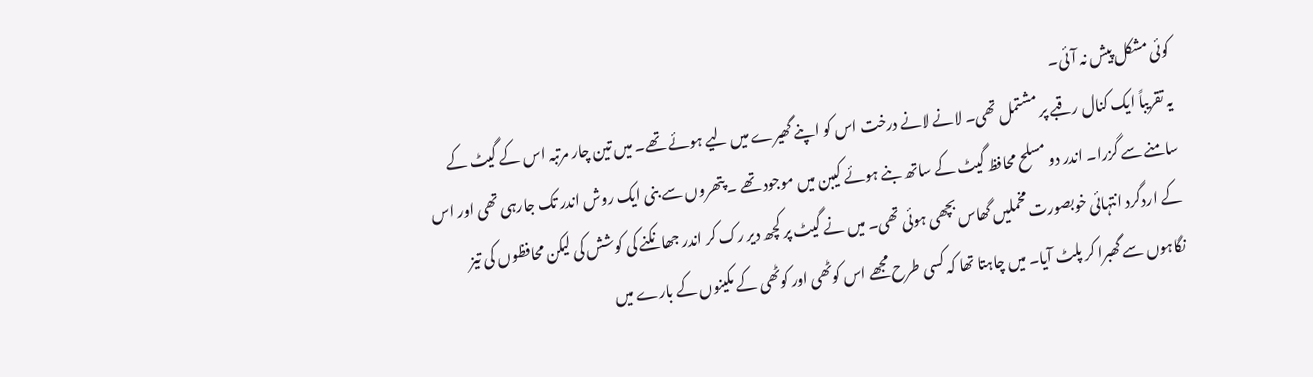کوئی مشکل پیش نہ آئی۔
یہ تقریباً ایک کنال رقبے پر مشتمل تھی۔ لانے لانے درخت اس کو اپنے گھیرے میں لیے ہوئے تھے۔ میں تین چار مرتبہ اس کے گیٹ کے سامنے سے گزرا۔ اندر دو مسلح محافظ گیٹ کے ساتھ بنے ہوئے کیبن میں موجود تھے ۔ پتھروں سے بنی ایک روش اندر تک جارہی تھی اور اس کے اردگرد انتہائی خوبصورت مخملیں گھاس بچھی ہوئی تھی۔ میں نے گیٹ پر کچھ دیر رک کر اندر جھانکنے کی کوشش کی لیکن محافظوں کی تیز نگاہوں سے گھبرا کر پلٹ آیا۔ میں چاہتا تھا کہ کسی طرح مجھے اس کوٹھی اور کوٹھی کے مکینوں کے بارے میں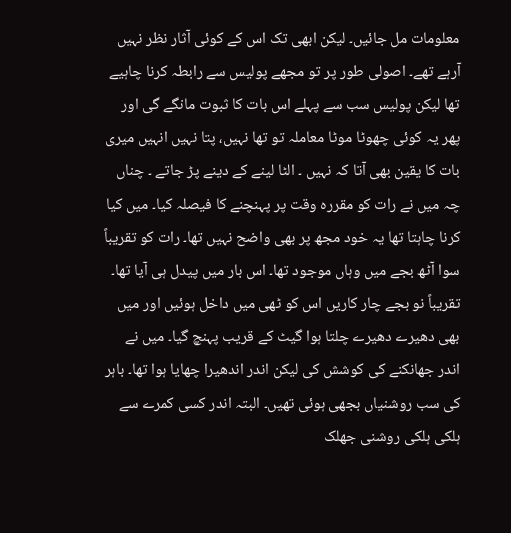معلومات مل جائیں۔ لیکن ابھی تک اس کے کوئی آثار نظر نہیں آرہے تھے۔ اصولی طور پر تو مجھے پولیس سے رابطہ کرنا چاہیے تھا لیکن پولیس سب سے پہلے اس بات کا ثبوت مانگے گی اور پھر یہ کوئی چھوٹا موٹا معاملہ تو تھا نہیں، پتا نہیں انہیں میری بات کا یقین بھی آتا کہ نہیں ۔ الٹا لینے کے دینے پڑ جاتے ۔ چناں چہ میں نے رات کو مقررہ وقت پر پہنچنے کا فیصلہ کیا۔ میں کیا کرنا چاہتا تھا یہ خود مجھ پر بھی واضح نہیں تھا۔ رات کو تقریباً سوا آٹھ بجے میں وہاں موجود تھا۔ اس بار میں پیدل ہی آیا تھا۔ تقریباً نو بجے چار کاریں اس کو ٹھی میں داخل ہوئیں اور میں بھی دھیرے دھیرے چلتا ہوا گیٹ کے قریب پہنچ گیا۔ میں نے اندر جھانکنے کی کوشش کی لیکن اندر اندھیرا چھایا ہوا تھا۔ باہر کی سب روشنیاں بجھی ہوئی تھیں۔ البتہ اندر کسی کمرے سے ہلکی ہلکی روشنی جھلک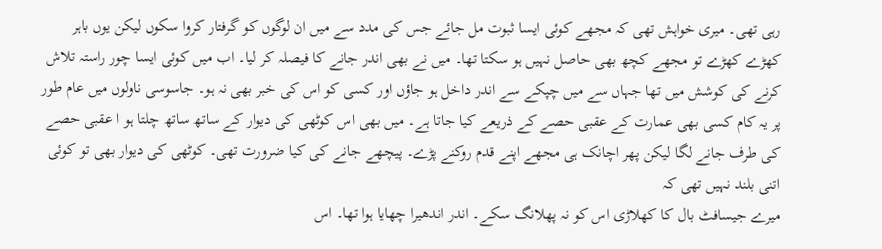رہی تھی۔ میری خواہش تھی کہ مجھے کوئی ایسا ثبوت مل جائے جس کی مدد سے میں ان لوگوں کو گرفتار کروا سکوں لیکن یوں باہر کھڑے کھڑے تو مجھے کچھ بھی حاصل نہیں ہو سکتا تھا۔ میں نے بھی اندر جانے کا فیصلہ کر لیا۔ اب میں کوئی ایسا چور راستہ تلاش کرنے کی کوشش میں تھا جہاں سے میں چپکے سے اندر داخل ہو جاؤں اور کسی کو اس کی خبر بھی نہ ہو۔ جاسوسی ناولوں میں عام طور پر یہ کام کسی بھی عمارت کے عقبی حصے کے ذریعے کیا جاتا ہے۔ میں بھی اس کوٹھی کی دیوار کے ساتھ ساتھ چلتا ہو ا عقبی حصے کی طرف جانے لگا لیکن پھر اچانک ہی مجھے اپنے قدم روکنے پڑے۔ پیچھے جانے کی کیا ضرورت تھی۔ کوٹھی کی دیوار بھی تو کوئی اتنی بلند نہیں تھی کہ
میرے جیسافٹ بال کا کھلاڑی اس کو نہ پھلانگ سکے۔ اندر اندھیرا چھایا ہوا تھا۔ اس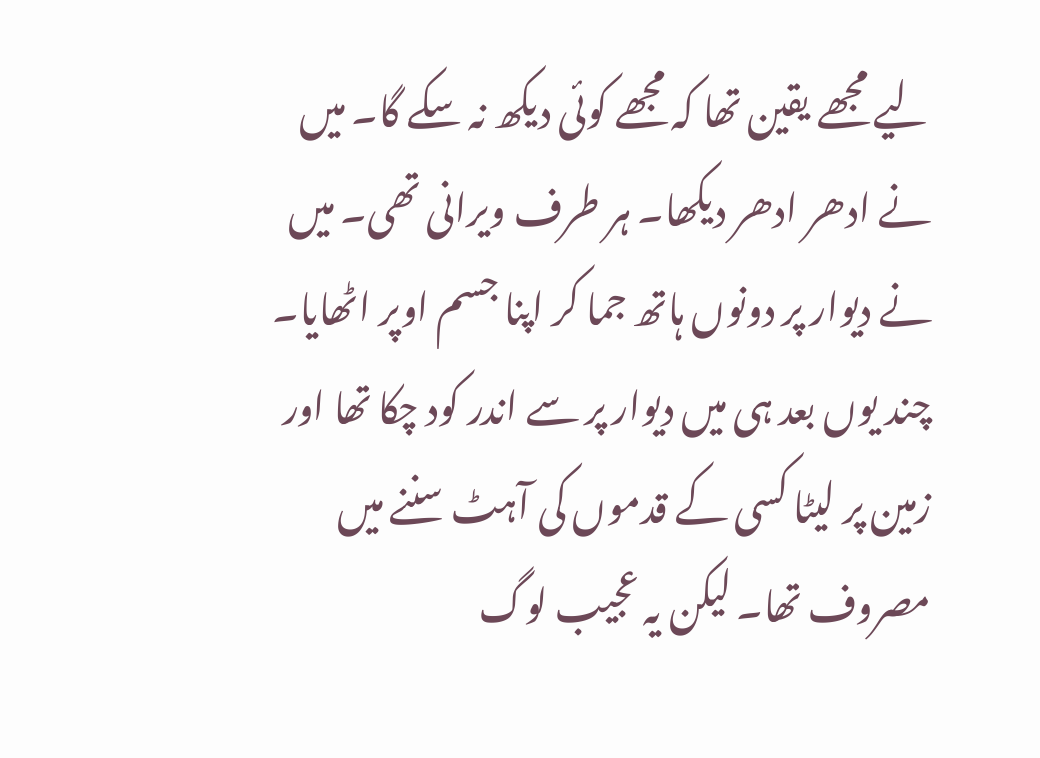لیے مجھے یقین تھا کہ مجھے کوئی دیکھ نہ سکے گا۔ میں نے ادھر ادھر دیکھا۔ ہر طرف ویرانی تھی۔ میں نے دیوار پر دونوں ہاتھ جما کر اپنا جسم اوپر اٹھایا۔ چند یوں بعد ہی میں دیوار پر سے اندر کود چکا تھا اور زمین پر لیٹا کسی کے قدموں کی آہٹ سننے میں مصروف تھا۔ لیکن یہ عجیب لوگ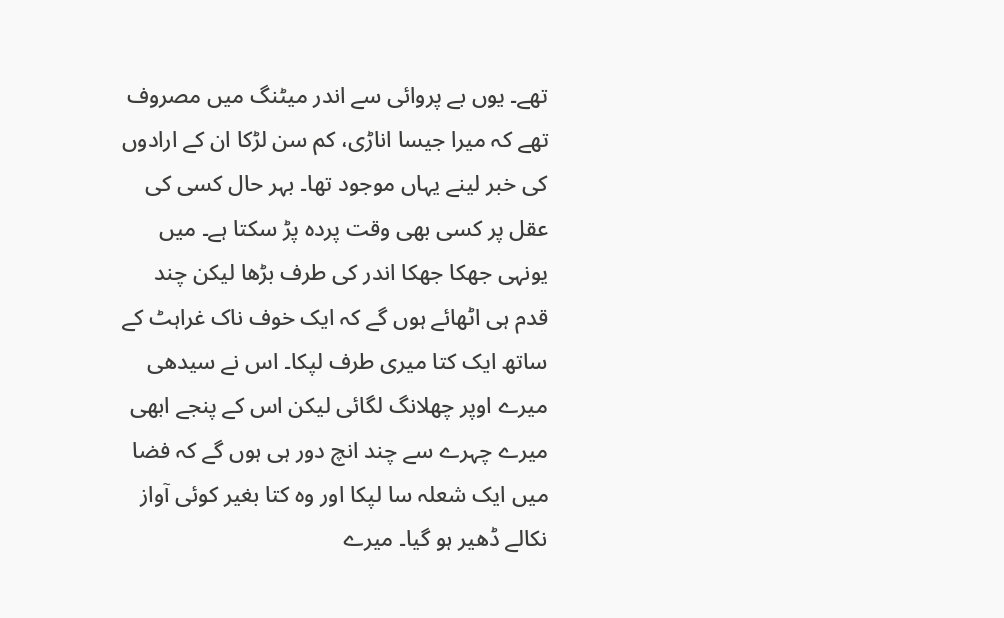تھے۔ یوں بے پروائی سے اندر میٹنگ میں مصروف تھے کہ میرا جیسا اناڑی، کم سن لڑکا ان کے ارادوں کی خبر لینے یہاں موجود تھا۔ بہر حال کسی کی عقل پر کسی بھی وقت پردہ پڑ سکتا ہے۔ میں یونہی جھکا جھکا اندر کی طرف بڑھا لیکن چند قدم ہی اٹھائے ہوں گے کہ ایک خوف ناک غراہٹ کے ساتھ ایک کتا میری طرف لپکا۔ اس نے سیدھی میرے اوپر چھلانگ لگائی لیکن اس کے پنجے ابھی میرے چہرے سے چند انچ دور ہی ہوں گے کہ فضا میں ایک شعلہ سا لپکا اور وہ کتا بغیر کوئی آواز نکالے ڈھیر ہو گیا۔ میرے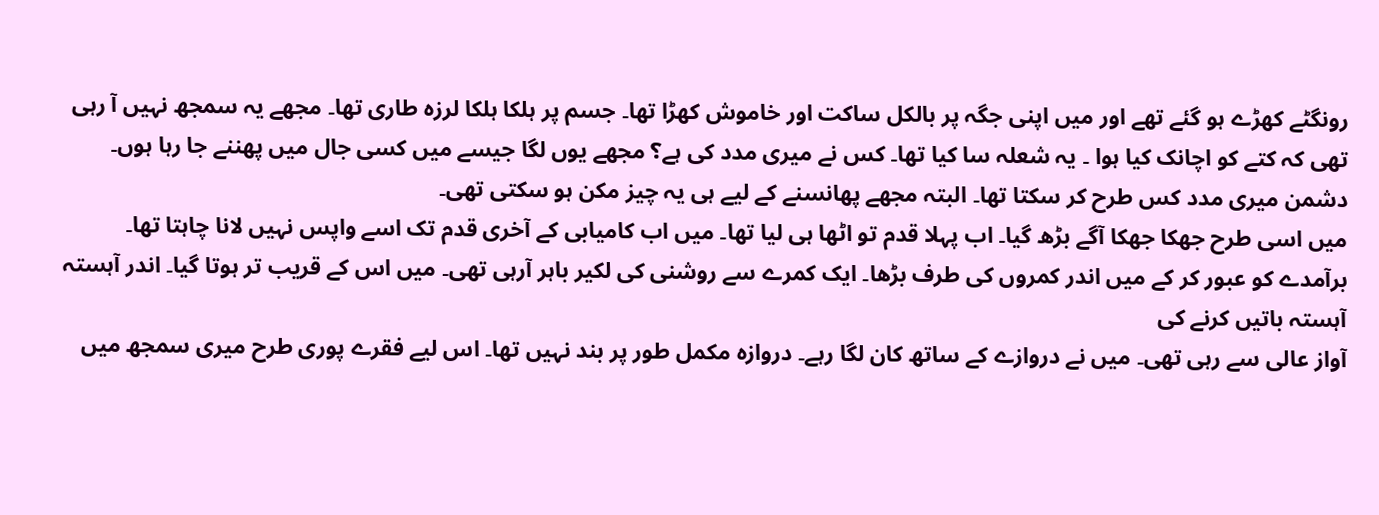رونگٹے کھڑے ہو گئے تھے اور میں اپنی جگہ پر بالکل ساکت اور خاموش کھڑا تھا۔ جسم پر ہلکا ہلکا لرزہ طاری تھا۔ مجھے یہ سمجھ نہیں آ رہی تھی کہ کتے کو اچانک کیا ہوا ۔ یہ شعلہ سا کیا تھا۔ کس نے میری مدد کی ہے؟ مجھے یوں لگا جیسے میں کسی جال میں پھننے جا رہا ہوں۔ دشمن میری مدد کس طرح کر سکتا تھا۔ البتہ مجھے پھانسنے کے لیے ہی یہ چیز مکن ہو سکتی تھی۔
میں اسی طرح جھکا جھکا آگے بڑھ گیا۔ اب پہلا قدم تو اٹھا ہی لیا تھا۔ میں اب کامیابی کے آخری قدم تک اسے واپس نہیں لانا چاہتا تھا۔ برآمدے کو عبور کر کے میں اندر کمروں کی طرف بڑھا۔ ایک کمرے سے روشنی کی لکیر باہر آرہی تھی۔ میں اس کے قریب تر ہوتا گیا۔ اندر آہستہ آہستہ باتیں کرنے کی
آواز عالی سے رہی تھی۔ میں نے دروازے کے ساتھ کان لگا رہے۔ دروازہ مکمل طور پر بند نہیں تھا۔ اس لیے فقرے پوری طرح میری سمجھ میں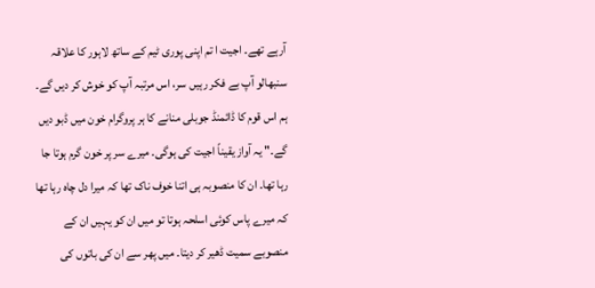آرہے تھے۔ اجیت ا تم اپنی پوری ٹیم کے ساتھ لاہور کا علاقہ سنبھالو آپ بے فکر رہیں سر، اس مرتبہ آپ کو خوش کر دیں گے۔ ہم اس قوم کا ڈائمنڈ جوبلی منانے کا ہر پروگرام خون میں ڈبو دیں گے۔" یہ آواز یقیناً اجیت کی ہوگی۔ میرے سر پر خون گرم ہوتا جا رہا تھا۔ ان کا منصوبہ ہی اتنا خوف ناک تھا کہ میرا دل چاہ رہا تھا کہ میرے پاس کوئی اسلحہ ہوتا تو میں ان کو یہیں ان کے منصوبے سمیت ڈھیر کر دیتا۔ میں پھر سے ان کی باتوں کی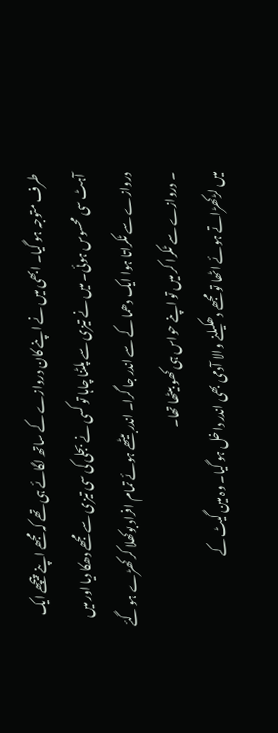طرف متوجہ ہو گیا۔ ابھی میں نے اپنے کان دروازے کے ساتھ لگائے ہی تھے کہ مجھے اپنے پیچھے ایک آہٹ سی محسوس ہوئی۔ میں نے تیزی سے پلٹنا چاہا تو کسی نے بجلی کی سی تیزی سے مجھے دھکا دیا اور میں دروازے سے ٹکراتا ہوا ایک دھما کے سے اندر جا گرا۔ اندر بیٹھے ہوئے تمام افراد بوکھلا کر کھڑے ہو گئے ۔ دروازے سے ٹکرا کر میں تو اپنے حواس ہی کھو بیٹھا تھا۔
میں لڑکھڑاتے ہوئے اٹھا تو مجھے دھکیلنے والا آدمی بھی اندر داخل ہو گیا۔ وہ مین گیٹ کے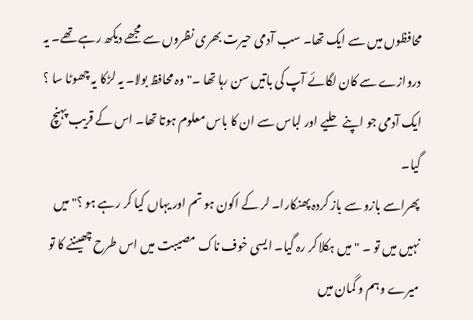محافظوں میں سے ایک تھا۔ سب آدمی حیرت بھری نظروں سے مجھے دیکھ رہے تھے۔ یہ دروازے سے کان لگائے آپ کی باتیں سن رہا تھا ۔" وہ محافظ بولا۔ یہ لڑکا یہ چھوٹا سا ؟ ایک آدمی جو اپنے حلیے اور لباس سے ان کا باس معلوم ہوتا تھا۔ اس کے قریب پہنچ گیا۔
پھراسے بازو سے باز کردہ پھنکارا۔ لر کے اکون ہو تم اور یہاں کیا کر رہے ہو ؟" میں نہیں میں تو ۔ " میں ہکلا کر رہ گیا۔ ایسی خوف ناک مصیبت میں اس طرح چھیننے کا تو میرے وہم و گمان میں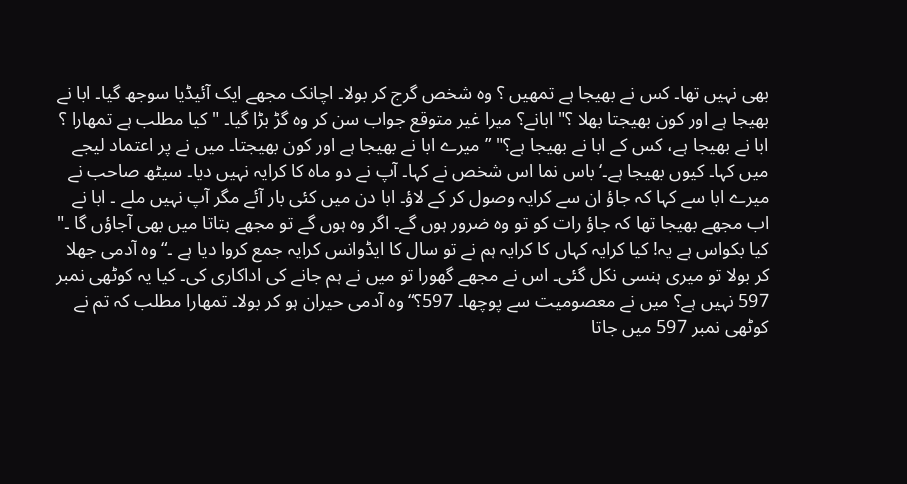بھی نہیں تھا۔ کس نے بھیجا ہے تمھیں ؟ وہ شخص گرج کر بولا۔ اچانک مجھے ایک آئیڈیا سوجھ گیا۔ ابا نے بھیجا ہے اور کون بھیجتا بھلا ؟" ابانے؟ میرا غیر متوقع جواب سن کر وہ گڑ بڑا گیا۔ " کیا مطلب ہے تمھارا ؟ ابا نے بھیجا ہے، کس کے ابا نے بھیجا ہے؟" ”میرے ابا نے بھیجا ہے اور کون بھیجتا۔ میں نے پر اعتماد لیجے میں کہا۔ کیوں بھیجا ہے۔‘ باس نما اس شخص نے کہا۔ آپ نے دو ماہ کا کرایہ نہیں دیا۔ سیٹھ صاحب نے میرے ابا سے کہا کہ جاؤ ان سے کرایہ وصول کر کے لاؤ۔ ابا دن میں کئی بار آئے مگر آپ نہیں ملے ۔ ابا نے اب مجھے بھیجا تھا کہ جاؤ رات کو تو وہ ضرور ہوں گے۔ اگر وہ ہوں گے تو مجھے بتاتا میں بھی آجاؤں گا ۔"
کیا بکواس ہے یہ! کیا کرایہ کہاں کا کرایہ ہم نے تو سال کا ایڈوانس کرایہ جمع کروا دیا ہے ۔“ وہ آدمی جھلا کر بولا تو میری ہنسی نکل گئی۔ اس نے مجھے گھورا تو میں نے ہم جانے کی اداکاری کی۔ کیا یہ کوٹھی نمبر 597 نہیں ہے؟ میں نے معصومیت سے پوچھا۔ 597؟“ وہ آدمی حیران ہو کر بولا۔ تمھارا مطلب کہ تم نے کوٹھی نمبر 597 میں جاتا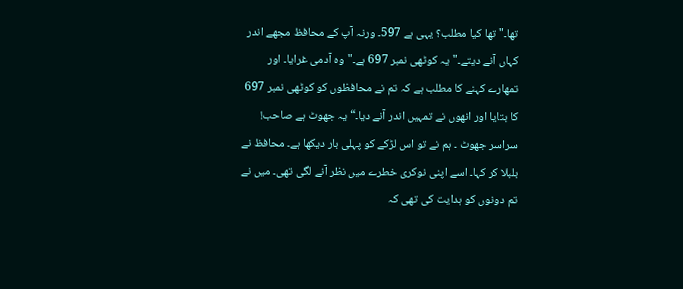تھا۔" تھا کیا مطلب؟ یہی ہے 597۔ ورنہ آپ کے محافظ مجھے اندر کہاں آنے دیتے۔" یہ کوٹھی نمبر 697 ہے۔" وہ آدمی غرایا۔ اور تمھارے کہنے کا مطلب ہے کہ تم نے محافظوں کو کوٹھی نمبر 697 کا بتایا اور انھوں نے تمہیں اندر آنے دیا۔“ یہ جھوٹ ہے صاحب! سراسر جھوٹ ۔ ہم نے تو اس لڑکے کو پہلی بار دیکھا ہے۔ محافظ نے بلبلا کر کہا۔ اسے اپنی نوکری خطرے میں نظر آنے لگی تھی۔ میں نے تم دونوں کو ہدایت کی تھی کہ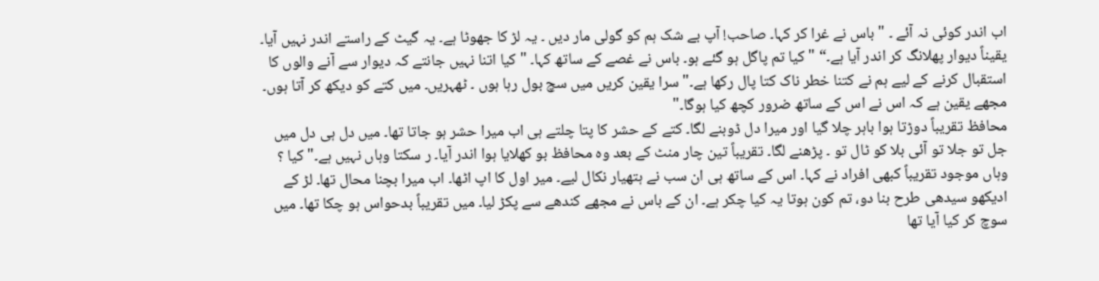اب اندر کوئی نہ آئے ۔ " باس نے غرا کر کہا۔ صاحب! آپ بے شک ہم کو گولی مار دیں ۔ یہ لڑ کا جھوٹا ہے۔ یہ گیٹ کے راستے اندر نہیں آیا۔ یقیناً دیوار پھلانگ کر اندر آیا ہے۔“ " کیا تم پاگل ہو گئے ہو۔ باس نے غصے کے ساتھ کہا۔ " کیا اتنا نہیں جانتے کہ دیوار سے آنے والوں کا استقبال کرنے کے لیے ہم نے کتنا خطر ناک کتا پال رکھا ہے۔" سرا یقین کریں میں سچ بول رہا ہوں ۔ ٹھہریں۔ میں کتے کو دیکھ کر آتا ہوں۔ مجھے یقین ہے کہ اس نے اس کے ساتھ ضرور کچھ کیا ہوگا۔"
محافظ تقریباً دوڑتا ہوا باہر چلا گیا اور میرا دل ڈوبنے لگا۔ کتے کے حشر کا پتا چلتے ہی اب میرا حشر ہو جاتا تھا۔ میں دل ہی دل میں جل تو جلا تو آئی بلا کو ٹال تو ۔ پڑھنے لگا۔ تقریباً تین چار منٹ کے بعد وہ محافظ بو کھلایا ہوا اندر آیا۔ ر سکتا وہاں نہیں ہے۔" کیا ؟ وہاں موجود تقریباً کبھی افراد نے کہا۔ اس کے ساتھ ہی ان سب نے ہتھیار نکال لیے۔ میر اول کا اپ اٹھا۔ اب میرا بچنا محال تھا۔ لڑ کے ادیکھو سیدھی طرح بنا دو، تم کون ہوتا یہ کیا چکر ہے۔ ان کے باس نے مجھے کندھے سے پکڑ لیا۔ میں تقریباً بدحواس ہو چکا تھا۔ میں سوچ کر کیا آیا تھا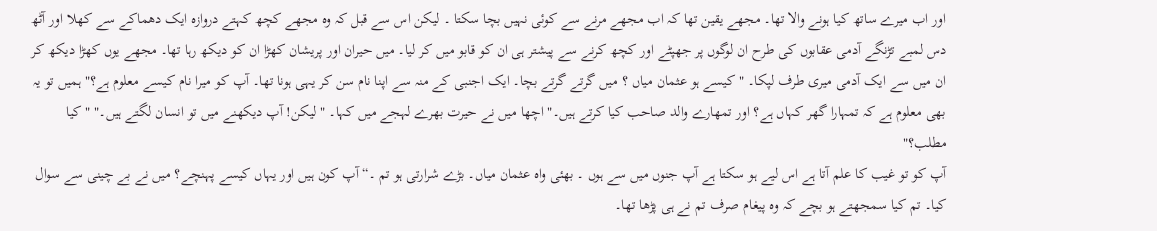اور اب میرے ساتھ کیا ہونے والا تھا۔ مجھے یقین تھا کہ اب مجھے مرنے سے کوئی نہیں بچا سکتا ۔ لیکن اس سے قبل کہ وہ مجھے کچھ کہتے دروازہ ایک دھماکے سے کھلا اور آٹھ دس لمبے تڑنگے آدمی عقابوں کی طرح ان لوگوں پر جھپٹے اور کچھ کرنے سے پیشتر ہی ان کو قابو میں کر لیا۔ میں حیران اور پریشان کھڑا ان کو دیکھ رہا تھا۔ مجھے یوں کھڑا دیکھ کر ان میں سے ایک آدمی میری طرف لپکا۔ " کیسے ہو عثمان میاں ؟ میں گرتے گرتے بچا۔ ایک اجنبی کے منہ سے اپنا نام سن کر یہی ہونا تھا۔ آپ کو میرا نام کیسے معلوم ہے؟" ہمیں تو یہ بھی معلوم ہے کہ تمہارا گھر کہاں ہے؟ اور تمھارے والد صاحب کیا کرتے ہیں۔" اچھا میں نے حیرت بھرے لہجے میں کہا۔ " لیکن! آپ دیکھنے میں تو انسان لگتے ہیں۔" " کیا مطلب؟"
آپ کو تو غیب کا علم آتا ہے اس لیے ہو سکتا ہے آپ جنوں میں سے ہوں ۔ بھئی واہ عثمان میاں۔ بڑے شرارتی ہو تم ۔“ آپ کون ہیں اور یہاں کیسے پہنچے؟ میں نے بے چینی سے سوال کیا۔ تم کیا سمجھتے ہو بچے کہ وہ پیغام صرف تم نے ہی پڑھا تھا۔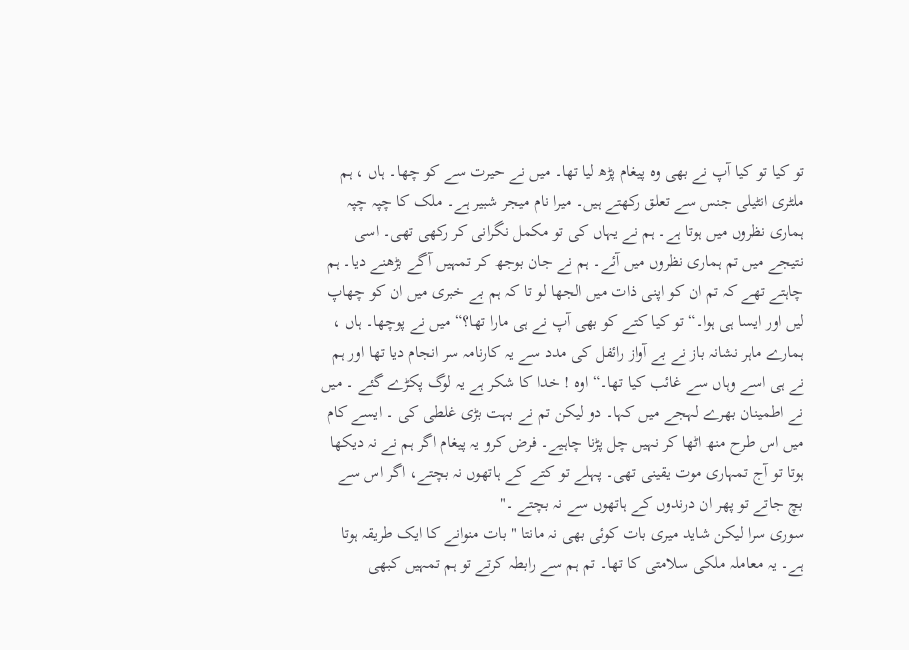تو کیا تو کیا آپ نے بھی وہ پیغام پڑھ لیا تھا۔ میں نے حیرت سے کو چھا۔ ہاں ، ہم ملٹری انٹیلی جنس سے تعلق رکھتے ہیں۔ میرا نام میجر شبیر ہے۔ ملک کا چپہ چپہ ہماری نظروں میں ہوتا ہے۔ ہم نے یہاں کی تو مکمل نگرانی کر رکھی تھی۔ اسی نتیجے میں تم ہماری نظروں میں آئے۔ ہم نے جان بوجھ کر تمہیں آگے بڑھنے دیا۔ ہم چاہتے تھے کہ تم ان کو اپنی ذات میں الجھا لو تا کہ ہم بے خبری میں ان کو چھاپ لیں اور ایسا ہی ہوا۔“ تو کیا کتے کو بھی آپ نے ہی مارا تھا؟“ میں نے پوچھا۔ ہاں ، ہمارے ماہر نشانہ باز نے بے آواز رائفل کی مدد سے یہ کارنامہ سر انجام دیا تھا اور ہم نے ہی اسے وہاں سے غائب کیا تھا۔“ اوہ ! خدا کا شکر ہے یہ لوگ پکڑے گئے ۔ میں نے اطمینان بھرے لہجے میں کہا۔ دو لیکن تم نے بہت بڑی غلطی کی ۔ ایسے کام میں اس طرح منھ اٹھا کر نہیں چل پڑنا چاہیے۔ فرض کرو یہ پیغام اگر ہم نے نہ دیکھا ہوتا تو آج تمہاری موت یقینی تھی۔ پہلے تو کتے کے ہاتھوں نہ بچتے، اگر اس سے بچ جاتے تو پھر ان درندوں کے ہاتھوں سے نہ بچتے ۔"
سوری سرا لیکن شاید میری بات کوئی بھی نہ مانتا " بات منوانے کا ایک طریقہ ہوتا ہے۔ یہ معاملہ ملکی سلامتی کا تھا۔ تم ہم سے رابطہ کرتے تو ہم تمہیں کبھی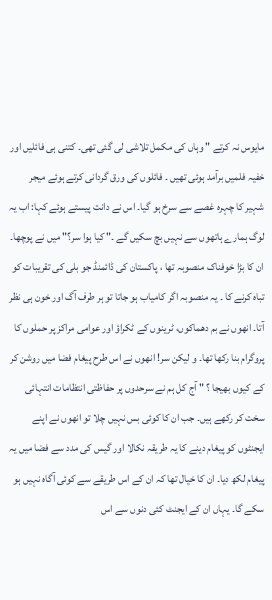مایوس نہ کرتے " وہاں کی مکمل تلاشی لی گئی تھی۔ کتنی ہی فائلیں اور خفیہ فلمیں برآمد ہوئی تھیں ۔ فائلوں کی ورق گردانی کرتے ہوئے میجر
شہیر کا چہرہ غصے سے سرخ ہو گیا۔ اس نے دانت پیستے ہوئے کہا: اب یہ لوگ ہمارے ہاتھوں سے نہیں بچ سکیں گے ۔" کیا ہوا سر؟" میں نے پوچھا۔ ان کا بڑا خوفناک منصوبہ تھا ، پاکستان کی ڈائمنڈ جو بلی کی تقریبات کو تباہ کرنے کا ۔ یہ منصوبہ اگر کامیاب ہو جاتا تو ہر طرف آگ اور خون ہی نظر آتا۔ انھوں نے بم دھماکوں، ٹرینوں کے ٹکراؤ اور عوامی مراکز پر حملوں کا پروگرام بنا رکھا تھا۔ و لیکن سر! انھوں نے اس طرح پیغام فضا میں روشن کر کے کیوں بھیجا ؟ " آج کل ہم نے سرحدوں پر حفاظتی انتظامات انتہائی سخت کر رکھے ہیں۔ جب ان کا کوئی بس نہیں چلا تو انھوں نے اپنے ایجنٹوں کو پیغام دینے کا یہ طریقہ نکالا اور گیس کی مدد سے فضا میں یہ پیغام لکھ دیا۔ ان کا خیال تھا کہ ان کے اس طریقے سے کوئی آگاہ نہیں ہو سکے گا۔ یہاں ان کے ایجنٹ کئی دنوں سے اس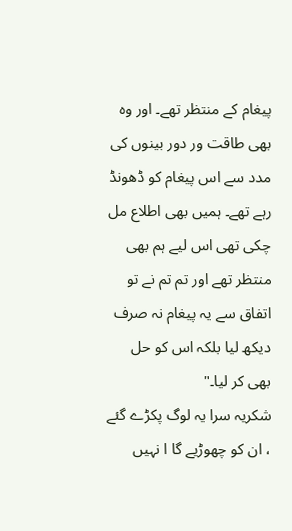پیغام کے منتظر تھے۔ اور وہ بھی طاقت ور دور بینوں کی مدد سے اس پیغام کو ڈھونڈ رہے تھے۔ ہمیں بھی اطلاع مل چکی تھی اس لیے ہم بھی منتظر تھے اور تم تم نے تو اتفاق سے یہ پیغام نہ صرف دیکھ لیا بلکہ اس کو حل بھی کر لیا۔"
شکریہ سرا یہ لوگ پکڑے گئے ، ان کو چھوڑیے گا ا نہیں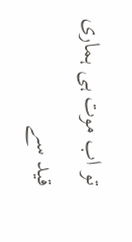تو اب موت ہی ہماری قید سے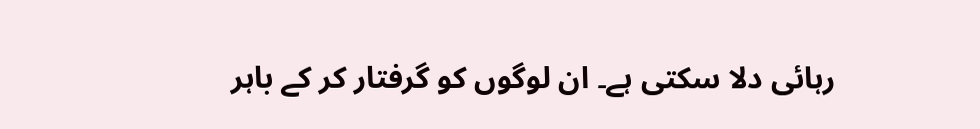رہائی دلا سکتی ہے۔ ان لوگوں کو گرفتار کر کے باہر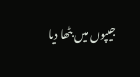جیپوں میں بٹھا دیا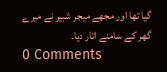گیا تھا اور مجھے میجر شبیر نے میرے گھر کے سامنے اتار دیا۔
0 Comments